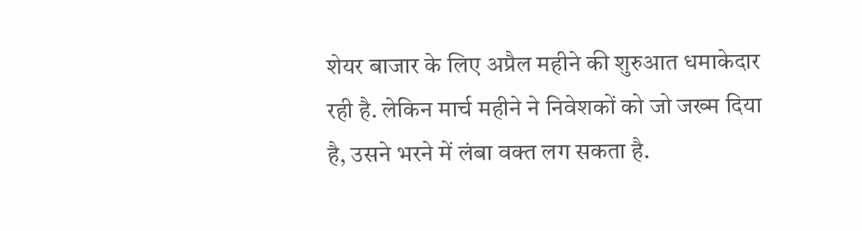शेयर बाजार के लिए अप्रैल महीने की शुरुआत धमाकेदार रही है. लेकिन मार्च महीने ने निवेशकों को जो जख्म दिया है, उसने भरने में लंबा वक्त लग सकता है.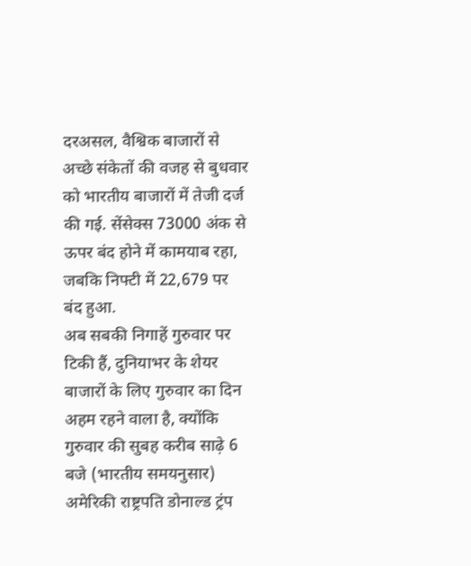दरअसल, वैश्विक बाजारों से अच्छे संकेतों की वजह से बुधवार को भारतीय बाजारों में तेजी दर्ज की गई. सेंसेक्स 73000 अंक से ऊपर बंद होने में कामयाब रहा, जबकि निफ्टी में 22,679 पर बंद हुआ.
अब सबकी निगाहें गुरुवार पर टिकी हैं, दुनियाभर के शेयर बाजारों के लिए गुरुवार का दिन अहम रहने वाला है, क्योंकि गुरुवार की सुबह करीब साढ़े 6 बजे (भारतीय समयनुसार) अमेरिकी राष्ट्रपति डोनाल्ड ट्रंप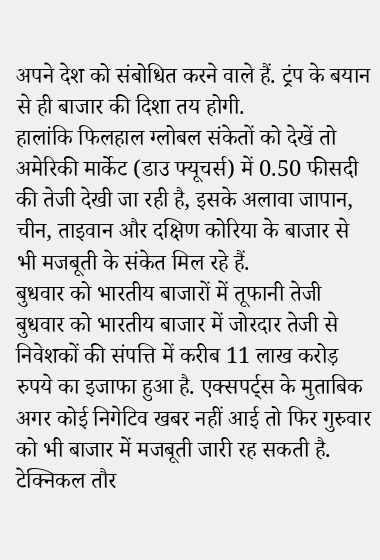अपने देश को संबोधित करने वाले हैं. ट्रंप के बयान से ही बाजार की दिशा तय होगी.
हालांकि फिलहाल ग्लोबल संकेतों को देखें तो अमेरिकी मार्केट (डाउ फ्यूचर्स) में 0.50 फीसदी की तेजी देखी जा रही है, इसके अलावा जापान, चीन, ताइवान और दक्षिण कोरिया के बाजार से भी मजबूती के संकेत मिल रहे हैं.
बुधवार को भारतीय बाजारों में तूफानी तेजी
बुधवार को भारतीय बाजार में जोरदार तेजी से निवेशकों की संपत्ति में करीब 11 लाख करोड़ रुपये का इजाफा हुआ है. एक्सपर्ट्स के मुताबिक अगर कोई निगेटिव खबर नहीं आई तो फिर गुरुवार को भी बाजार में मजबूती जारी रह सकती है.
टेक्निकल तौर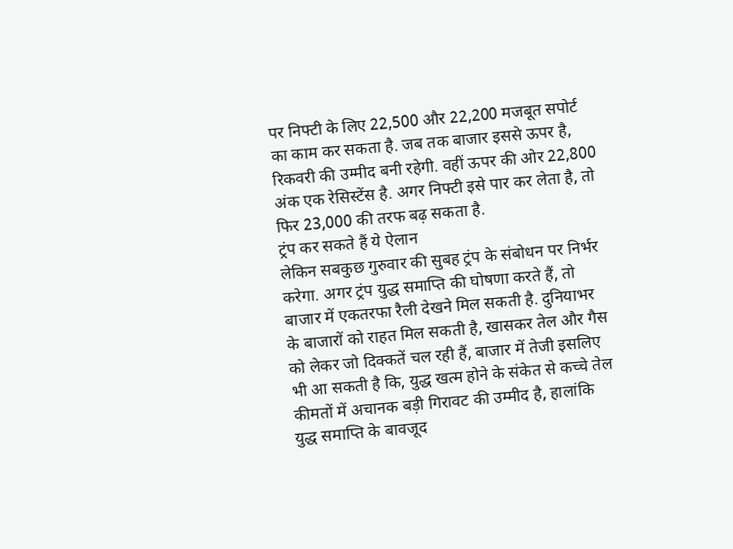पर निफ्टी के लिए 22,500 और 22,200 मजबूत सपोर्ट का काम कर सकता है. जब तक बाजार इससे ऊपर है, रिकवरी की उम्मीद बनी रहेगी. वहीं ऊपर की ओर 22,800 अंक एक रेसिस्टेंस है. अगर निफ्टी इसे पार कर लेता है, तो फिर 23,000 की तरफ बढ़ सकता है.
ट्रंप कर सकते हैं ये ऐलान
लेकिन सबकुछ गुरुवार की सुबह ट्रंप के संबोधन पर निर्भर करेगा. अगर ट्रंप युद्ध समाप्ति की घोषणा करते हैं, तो बाजार में एकतरफा रैली देखने मिल सकती है. दुनियाभर के बाजारों को राहत मिल सकती है, खासकर तेल और गैस को लेकर जो दिक्कतें चल रही हैं, बाजार में तेजी इसलिए भी आ सकती है कि, युद्ध खत्म होने के संकेत से कच्चे तेल कीमतों में अचानक बड़ी गिरावट की उम्मीद है, हालांकि युद्ध समाप्ति के बावजूद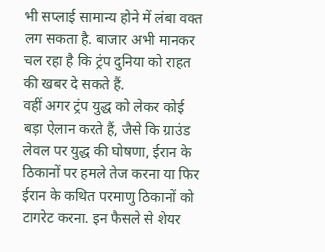भी सप्लाई सामान्य होने में लंबा वक्त लग सकता है. बाजार अभी मानकर चल रहा है कि ट्रंप दुनिया को राहत की खबर दे सकते हैं.
वहीं अगर ट्रंप युद्ध को लेकर कोई बड़ा ऐलान करते हैं, जैसे कि ग्राउंड लेवल पर युद्ध की घोषणा, ईरान के ठिकानों पर हमले तेज करना या फिर ईरान के कथित परमाणु ठिकानों को टागरेट करना. इन फैसले से शेयर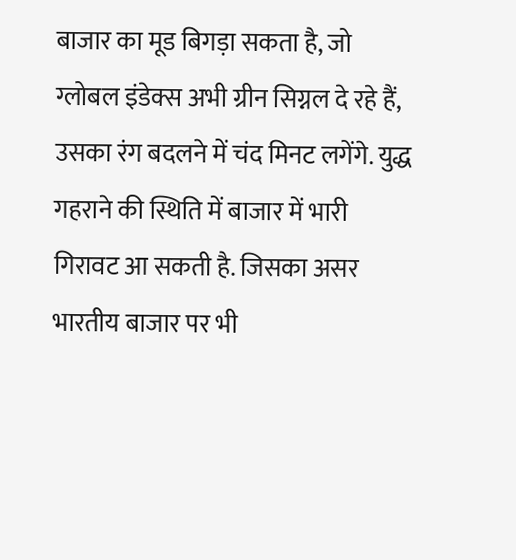बाजार का मूड बिगड़ा सकता है, जो ग्लोबल इंडेक्स अभी ग्रीन सिग्नल दे रहे हैं, उसका रंग बदलने में चंद मिनट लगेंगे. युद्ध गहराने की स्थिति में बाजार में भारी गिरावट आ सकती है. जिसका असर भारतीय बाजार पर भी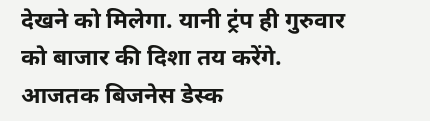देखने को मिलेगा. यानी ट्रंप ही गुरुवार को बाजार की दिशा तय करेंगे.
आजतक बिजनेस डेस्क